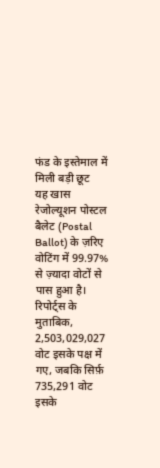फंड के इस्तेमाल में मिली बड़ी छूट
यह खास रेजोल्यूशन पोस्टल बैलेट (Postal Ballot) के ज़रिए वोटिंग में 99.97% से ज़्यादा वोटों से पास हुआ है। रिपोर्ट्स के मुताबिक, 2,503,029,027 वोट इसके पक्ष में गए, जबकि सिर्फ़ 735,291 वोट इसके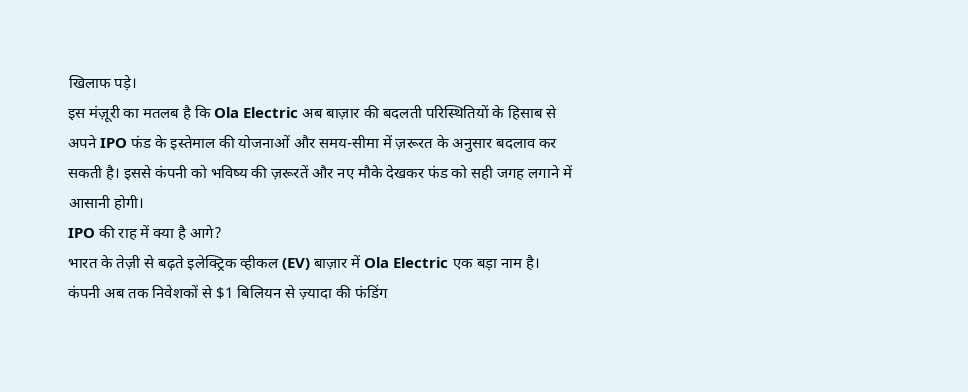खिलाफ पड़े।
इस मंज़ूरी का मतलब है कि Ola Electric अब बाज़ार की बदलती परिस्थितियों के हिसाब से अपने IPO फंड के इस्तेमाल की योजनाओं और समय-सीमा में ज़रूरत के अनुसार बदलाव कर सकती है। इससे कंपनी को भविष्य की ज़रूरतें और नए मौके देखकर फंड को सही जगह लगाने में आसानी होगी।
IPO की राह में क्या है आगे?
भारत के तेज़ी से बढ़ते इलेक्ट्रिक व्हीकल (EV) बाज़ार में Ola Electric एक बड़ा नाम है। कंपनी अब तक निवेशकों से $1 बिलियन से ज़्यादा की फंडिंग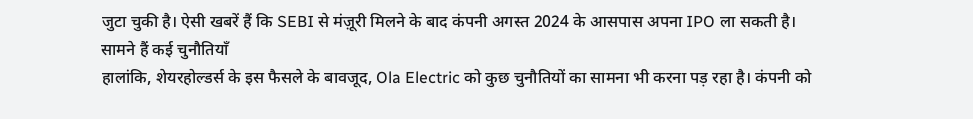जुटा चुकी है। ऐसी खबरें हैं कि SEBI से मंज़ूरी मिलने के बाद कंपनी अगस्त 2024 के आसपास अपना IPO ला सकती है।
सामने हैं कई चुनौतियाँ
हालांकि, शेयरहोल्डर्स के इस फैसले के बावजूद, Ola Electric को कुछ चुनौतियों का सामना भी करना पड़ रहा है। कंपनी को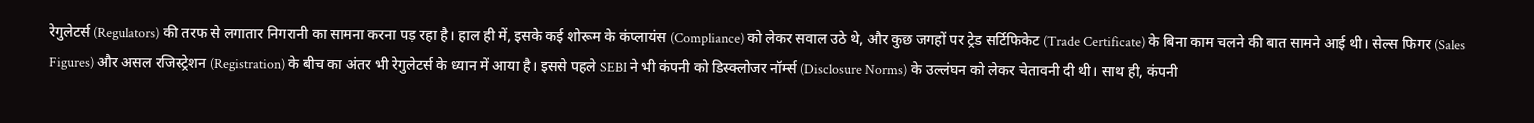रेगुलेटर्स (Regulators) की तरफ से लगातार निगरानी का सामना करना पड़ रहा है। हाल ही में, इसके कई शोरूम के कंप्लायंस (Compliance) को लेकर सवाल उठे थे, और कुछ जगहों पर ट्रेड सर्टिफिकेट (Trade Certificate) के बिना काम चलने की बात सामने आई थी। सेल्स फिगर (Sales Figures) और असल रजिस्ट्रेशन (Registration) के बीच का अंतर भी रेगुलेटर्स के ध्यान में आया है। इससे पहले SEBI ने भी कंपनी को डिस्क्लोजर नॉर्म्स (Disclosure Norms) के उल्लंघन को लेकर चेतावनी दी थी। साथ ही, कंपनी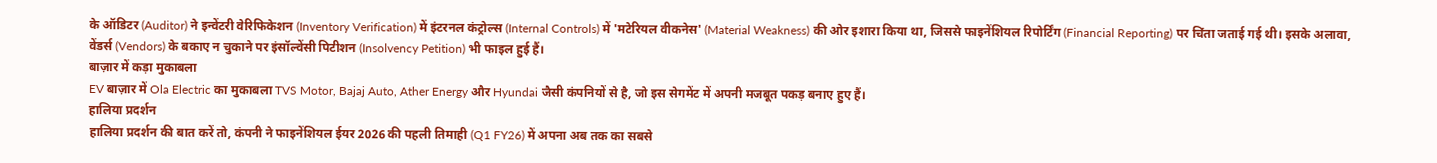के ऑडिटर (Auditor) ने इन्वेंटरी वेरिफिकेशन (Inventory Verification) में इंटरनल कंट्रोल्स (Internal Controls) में 'मटेरियल वीकनेस' (Material Weakness) की ओर इशारा किया था, जिससे फाइनेंशियल रिपोर्टिंग (Financial Reporting) पर चिंता जताई गई थी। इसके अलावा, वेंडर्स (Vendors) के बकाए न चुकाने पर इंसॉल्वेंसी पिटीशन (Insolvency Petition) भी फाइल हुई हैं।
बाज़ार में कड़ा मुकाबला
EV बाज़ार में Ola Electric का मुकाबला TVS Motor, Bajaj Auto, Ather Energy और Hyundai जैसी कंपनियों से है, जो इस सेगमेंट में अपनी मजबूत पकड़ बनाए हुए हैं।
हालिया प्रदर्शन
हालिया प्रदर्शन की बात करें तो, कंपनी ने फाइनेंशियल ईयर 2026 की पहली तिमाही (Q1 FY26) में अपना अब तक का सबसे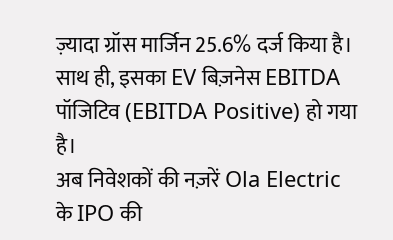ज़्यादा ग्रॉस मार्जिन 25.6% दर्ज किया है। साथ ही, इसका EV बिज़नेस EBITDA पॉजिटिव (EBITDA Positive) हो गया है।
अब निवेशकों की नज़रें Ola Electric के IPO की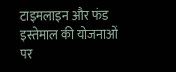टाइमलाइन और फंड इस्तेमाल की योजनाओं पर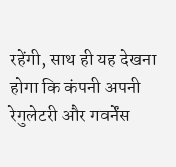रहेंगी, साथ ही यह देखना होगा कि कंपनी अपनी रेगुलेटरी और गवर्नेंस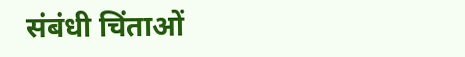संबंधी चिंताओं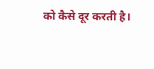को कैसे दूर करती है।